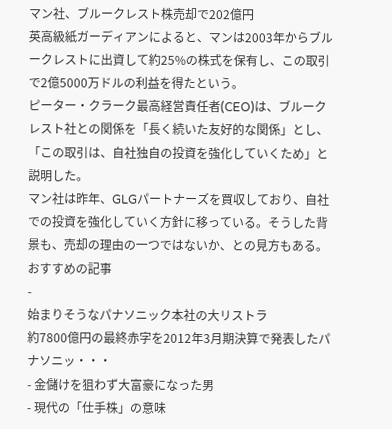マン社、ブルークレスト株売却で202億円
英高級紙ガーディアンによると、マンは2003年からブルークレストに出資して約25%の株式を保有し、この取引で2億5000万ドルの利益を得たという。
ピーター・クラーク最高経営責任者(CEO)は、ブルークレスト社との関係を「長く続いた友好的な関係」とし、「この取引は、自社独自の投資を強化していくため」と説明した。
マン社は昨年、GLGパートナーズを買収しており、自社での投資を強化していく方針に移っている。そうした背景も、売却の理由の一つではないか、との見方もある。
おすすめの記事
-
始まりそうなパナソニック本社の大リストラ
約7800億円の最終赤字を2012年3月期決算で発表したパナソニッ・・・
- 金儲けを狙わず大富豪になった男
- 現代の「仕手株」の意味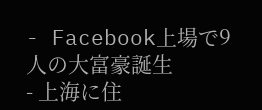- Facebook上場で9人の大富豪誕生
- 上海に住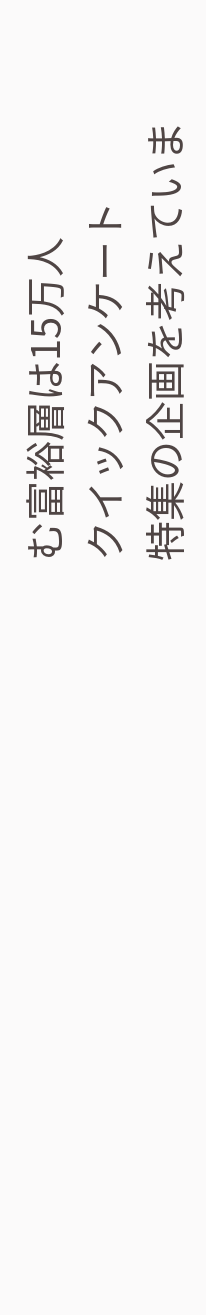む富裕層は15万人
クイックアンケート
特集の企画を考えていま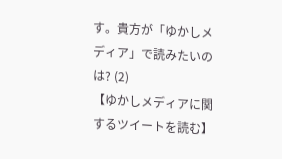す。貴方が「ゆかしメディア」で読みたいのは? (2)
【ゆかしメディアに関するツイートを読む】